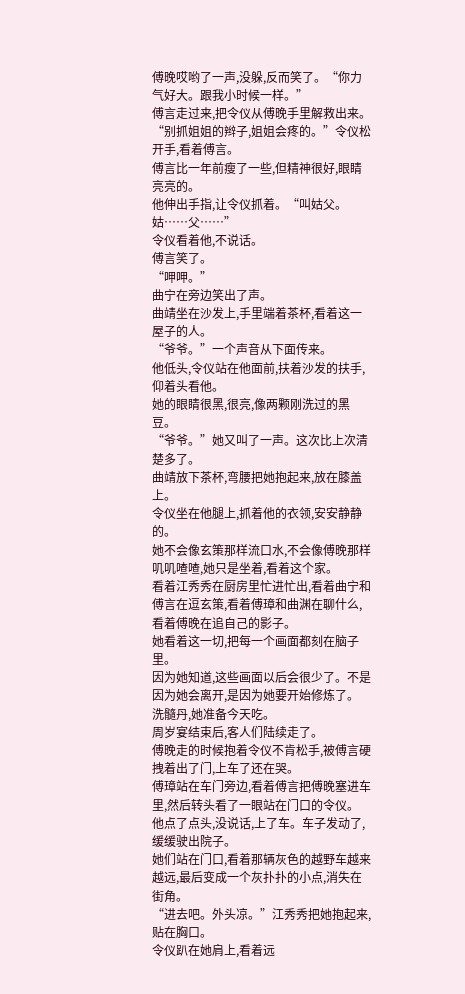傅晚哎哟了一声,没躲,反而笑了。“你力气好大。跟我小时候一样。”
傅言走过来,把令仪从傅晚手里解救出来。
“别抓姐姐的辫子,姐姐会疼的。”令仪松开手,看着傅言。
傅言比一年前瘦了一些,但精神很好,眼睛亮亮的。
他伸出手指,让令仪抓着。“叫姑父。姑……父……”
令仪看着他,不说话。
傅言笑了。
“呷呷。”
曲宁在旁边笑出了声。
曲靖坐在沙发上,手里端着茶杯,看着这一屋子的人。
“爷爷。”一个声音从下面传来。
他低头,令仪站在他面前,扶着沙发的扶手,仰着头看他。
她的眼睛很黑,很亮,像两颗刚洗过的黑豆。
“爷爷。”她又叫了一声。这次比上次清楚多了。
曲靖放下茶杯,弯腰把她抱起来,放在膝盖上。
令仪坐在他腿上,抓着他的衣领,安安静静的。
她不会像玄策那样流口水,不会像傅晚那样叽叽喳喳,她只是坐着,看着这个家。
看着江秀秀在厨房里忙进忙出,看着曲宁和傅言在逗玄策,看着傅璋和曲渊在聊什么,看着傅晚在追自己的影子。
她看着这一切,把每一个画面都刻在脑子里。
因为她知道,这些画面以后会很少了。不是因为她会离开,是因为她要开始修炼了。
洗髓丹,她准备今天吃。
周岁宴结束后,客人们陆续走了。
傅晚走的时候抱着令仪不肯松手,被傅言硬拽着出了门,上车了还在哭。
傅璋站在车门旁边,看着傅言把傅晚塞进车里,然后转头看了一眼站在门口的令仪。
他点了点头,没说话,上了车。车子发动了,缓缓驶出院子。
她们站在门口,看着那辆灰色的越野车越来越远,最后变成一个灰扑扑的小点,消失在街角。
“进去吧。外头凉。”江秀秀把她抱起来,贴在胸口。
令仪趴在她肩上,看着远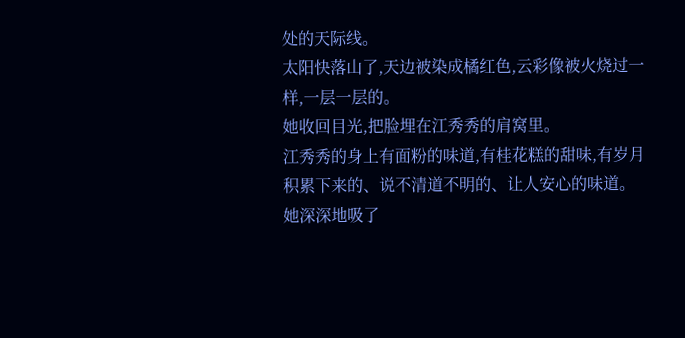处的天际线。
太阳快落山了,天边被染成橘红色,云彩像被火烧过一样,一层一层的。
她收回目光,把脸埋在江秀秀的肩窝里。
江秀秀的身上有面粉的味道,有桂花糕的甜味,有岁月积累下来的、说不清道不明的、让人安心的味道。
她深深地吸了